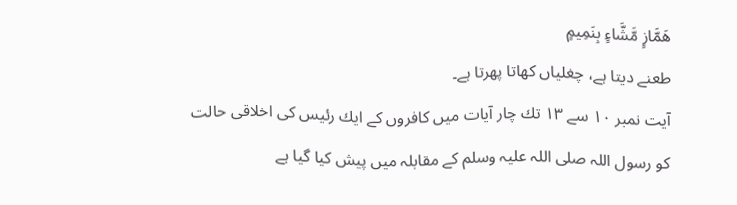هَمَّازٍ مَّشَّاءٍ بِنَمِيمٍ
طعنے دیتا ہے، چغلیاں کھاتا پھرتا ہے۔
آیت نمبر ۱۰ سے ۱۳ تك چار آیات میں كافروں كے ایك رئیس كی اخلاقی حالت كو رسول اللہ صلی اللہ علیہ وسلم كے مقابلہ میں پیش كیا گیا ہے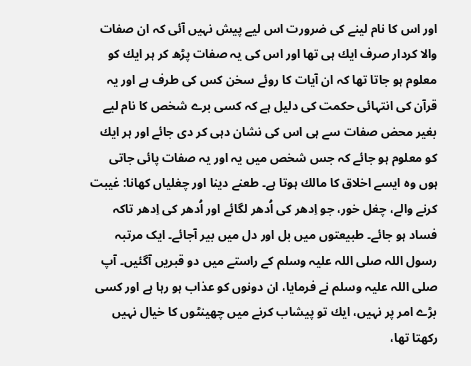اور اس كا نام لینے كی ضرورت اس لیے پیش نہیں آئی كہ ان صفات والا كردار صرف ایك ہی تھا اور اس كی یہ صفات پڑھ كر ہر ایك كو معلوم ہو جاتا تھا كہ ان آیات كا روئے سخن كس کی طرف ہے اور یہ قرآن كی انتہائی حكمت كی دلیل ہے كہ كسی برے شخص كا نام لیے بغیر محض صفات سے ہی اس كی نشان دہی كر دی جائے اور ہر ایك كو معلوم ہو جائے كہ جس شخص میں یہ اور یہ صفات پائی جاتی ہوں وہ ایسے اخلاق كا مالك ہوتا ہے۔ طعنے دینا اور چغلیاں كھانا: غیبت كرنے والے، چغل خور، جو اِدھر كی اُدھر لگائے اور اُدھر كی اِدھر تاكہ فساد ہو جائے۔ طبیعتوں میں بل اور دل میں بیر آجائے۔ ایک مرتبہ رسول اللہ صلی اللہ علیہ وسلم كے راستے میں دو قبریں آگئیں۔ آپ صلی اللہ علیہ وسلم نے فرمایا، ان دونوں كو عذاب ہو رہا ہے اور كسی بڑے امر پر نہیں، ایك تو پیشاب كرنے میں چھینٹوں كا خیال نہیں ركھتا تھا،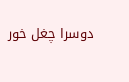دوسرا چغل خور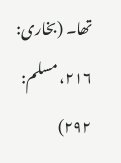تھا۔ (بخاری: ۲۱۶، مسلم: ۲۹۲)